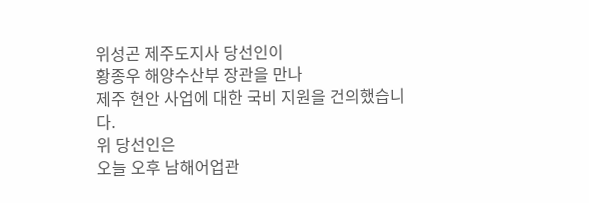위성곤 제주도지사 당선인이
황종우 해양수산부 장관을 만나
제주 현안 사업에 대한 국비 지원을 건의했습니다.
위 당선인은
오늘 오후 남해어업관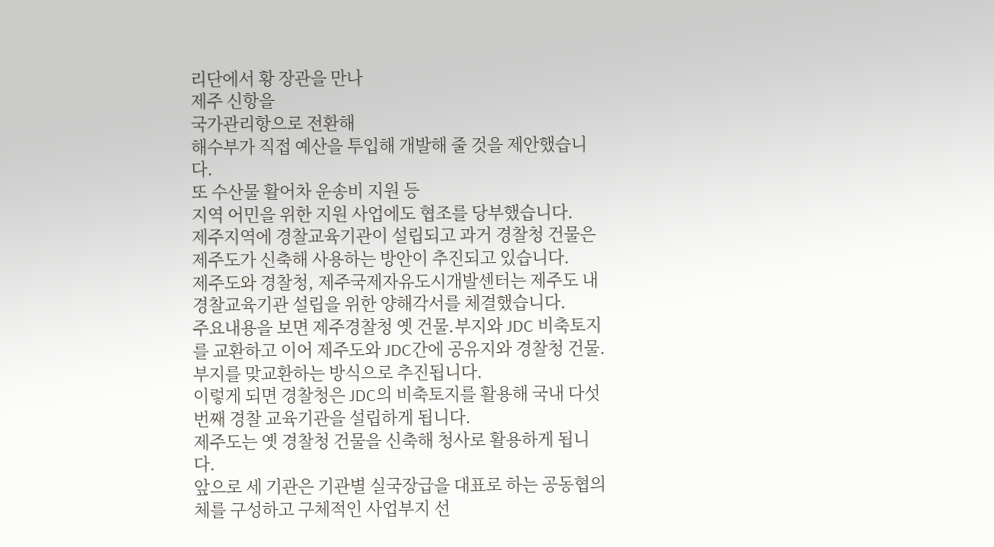리단에서 황 장관을 만나
제주 신항을
국가관리항으로 전환해
해수부가 직접 예산을 투입해 개발해 줄 것을 제안했습니다.
또 수산물 활어차 운송비 지원 등
지역 어민을 위한 지원 사업에도 협조를 당부했습니다.
제주지역에 경찰교육기관이 설립되고 과거 경찰청 건물은 제주도가 신축해 사용하는 방안이 추진되고 있습니다.
제주도와 경찰청, 제주국제자유도시개발센터는 제주도 내 경찰교육기관 설립을 위한 양해각서를 체결했습니다.
주요내용을 보면 제주경찰청 옛 건물.부지와 JDC 비축토지를 교환하고 이어 제주도와 JDC간에 공유지와 경찰청 건물.부지를 맞교환하는 방식으로 추진됩니다.
이렇게 되면 경찰청은 JDC의 비축토지를 활용해 국내 다섯 번째 경찰 교육기관을 설립하게 됩니다.
제주도는 옛 경찰청 건물을 신축해 청사로 활용하게 됩니다.
앞으로 세 기관은 기관별 실국장급을 대표로 하는 공동협의체를 구성하고 구체적인 사업부지 선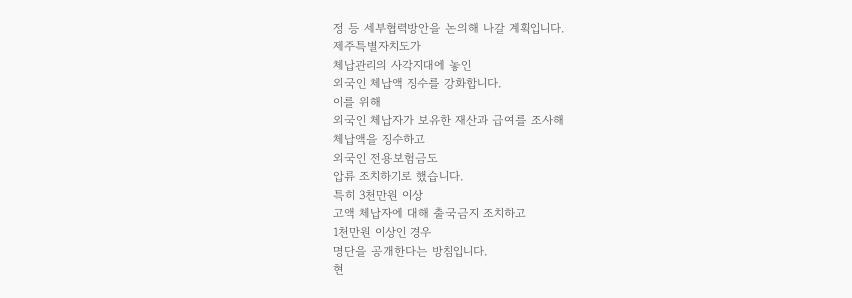정 등 세부협력방안을 논의해 나갈 계획입니다.
제주특별자치도가
체납관리의 사각지대에 놓인
외국인 체납액 징수를 강화합니다.
이를 위해
외국인 체납자가 보유한 재산과 급여를 조사해
체납액을 징수하고
외국인 전용보험금도
압류 조치하기로 했습니다.
특히 3천만원 이상
고액 체납자에 대해 출국금지 조치하고
1천만원 이상인 경우
명단을 공개한다는 방침입니다.
현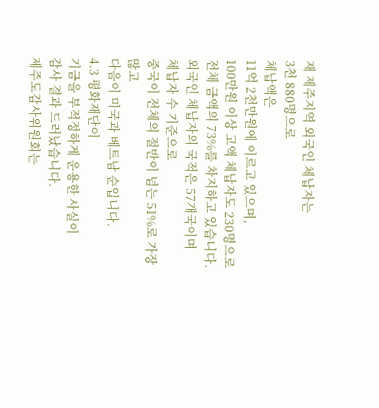재 제주지역 외국인 체납자는
3천 880명으로
체납액은
11억 2천만원에 이르고 있으며,
100만원 이상 고액 체납자도 230명으로
전체 금액의 73%를 차지하고 있습니다.
외국인 체납자의 국적은 57개국이며
체납자 수 기준으로
중국이 전체의 절반이 넘는 51%로 가장 많고
다음이 미국과 베트남 순입니다.
4.3 평화재단이
기금을 부적정하게 운용한 사실이
감사 결과 드러났습니다.
제주도감사위원회는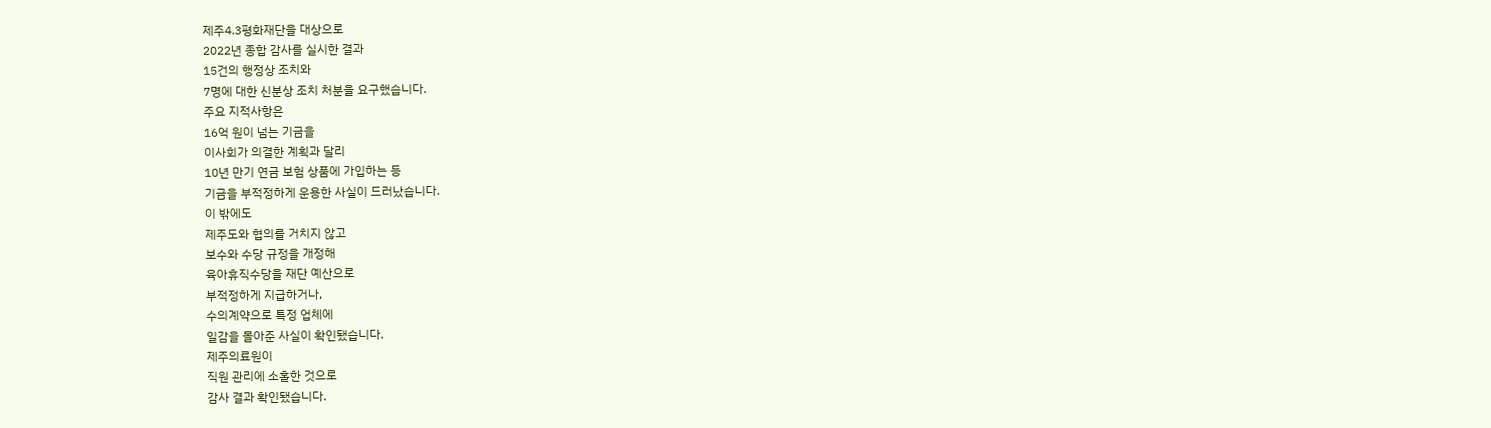제주4.3평화재단을 대상으로
2022년 종합 감사를 실시한 결과
15건의 행정상 조치와
7명에 대한 신분상 조치 처분을 요구했습니다.
주요 지적사항은
16억 원이 넘는 기금을
이사회가 의결한 계획과 달리
10년 만기 연금 보험 상품에 가입하는 등
기금을 부적정하게 운용한 사실이 드러났습니다.
이 밖에도
제주도와 협의를 거치지 않고
보수와 수당 규정을 개정해
육아휴직수당을 재단 예산으로
부적정하게 지급하거나,
수의계약으로 특정 업체에
일감을 몰아준 사실이 확인됐습니다.
제주의료원이
직원 관리에 소홀한 것으로
감사 결과 확인됐습니다.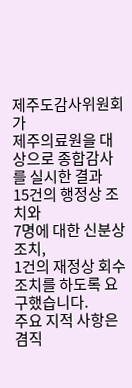제주도감사위원회가
제주의료원을 대상으로 종합감사를 실시한 결과
15건의 행정상 조치와
7명에 대한 신분상 조치,
1건의 재정상 회수 조치를 하도록 요구했습니다.
주요 지적 사항은
겸직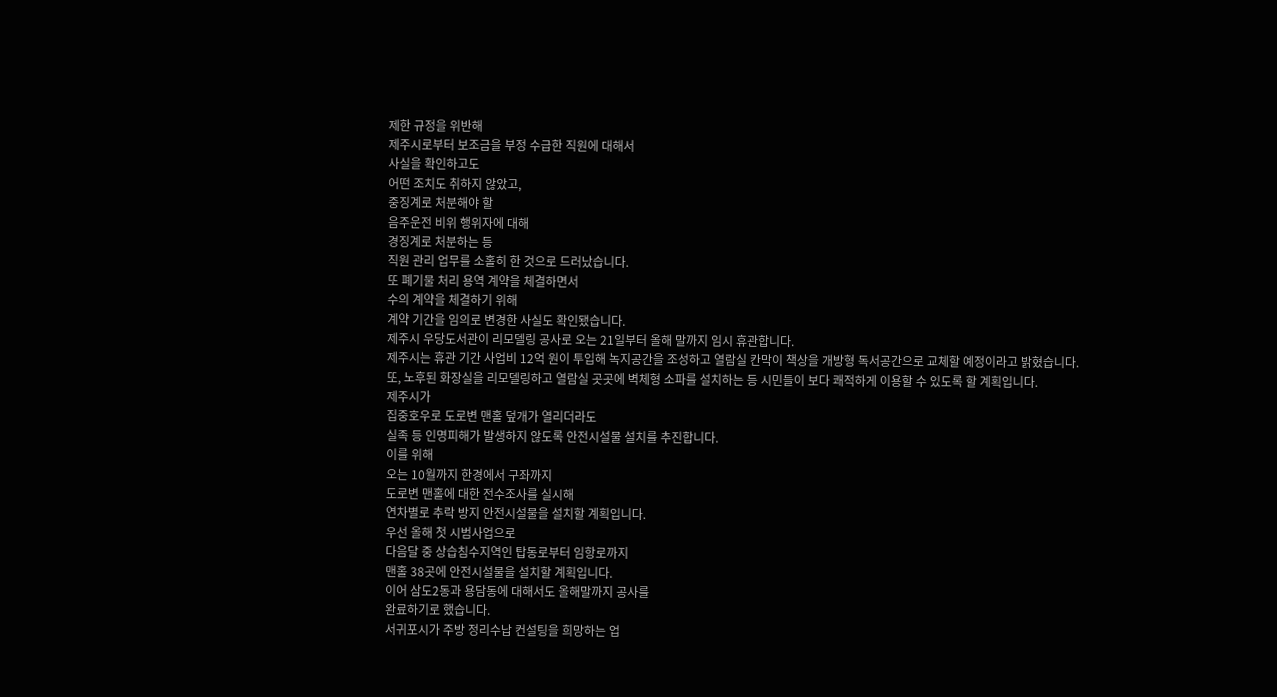제한 규정을 위반해
제주시로부터 보조금을 부정 수급한 직원에 대해서
사실을 확인하고도
어떤 조치도 취하지 않았고,
중징계로 처분해야 할
음주운전 비위 행위자에 대해
경징계로 처분하는 등
직원 관리 업무를 소홀히 한 것으로 드러났습니다.
또 폐기물 처리 용역 계약을 체결하면서
수의 계약을 체결하기 위해
계약 기간을 임의로 변경한 사실도 확인됐습니다.
제주시 우당도서관이 리모델링 공사로 오는 21일부터 올해 말까지 임시 휴관합니다.
제주시는 휴관 기간 사업비 12억 원이 투입해 녹지공간을 조성하고 열람실 칸막이 책상을 개방형 독서공간으로 교체할 예정이라고 밝혔습니다.
또, 노후된 화장실을 리모델링하고 열람실 곳곳에 벽체형 소파를 설치하는 등 시민들이 보다 쾌적하게 이용할 수 있도록 할 계획입니다.
제주시가
집중호우로 도로변 맨홀 덮개가 열리더라도
실족 등 인명피해가 발생하지 않도록 안전시설물 설치를 추진합니다.
이를 위해
오는 10월까지 한경에서 구좌까지
도로변 맨홀에 대한 전수조사를 실시해
연차별로 추락 방지 안전시설물을 설치할 계획입니다.
우선 올해 첫 시범사업으로
다음달 중 상습침수지역인 탑동로부터 임항로까지
맨홀 38곳에 안전시설물을 설치할 계획입니다.
이어 삼도2동과 용담동에 대해서도 올해말까지 공사를
완료하기로 했습니다.
서귀포시가 주방 정리수납 컨설팅을 희망하는 업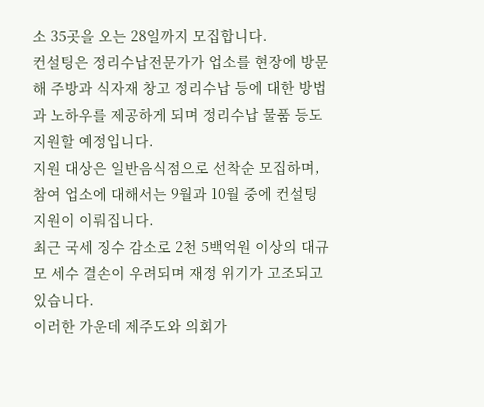소 35곳을 오는 28일까지 모집합니다.
컨설팅은 정리수납전문가가 업소를 현장에 방문해 주방과 식자재 창고 정리수납 등에 대한 방법과 노하우를 제공하게 되며 정리수납 물품 등도 지원할 예정입니다.
지원 대상은 일반음식점으로 선착순 모집하며, 참여 업소에 대해서는 9월과 10월 중에 컨설팅 지원이 이뤄집니다.
최근 국세 징수 감소로 2천 5백억원 이상의 대규모 세수 결손이 우려되며 재정 위기가 고조되고 있습니다.
이러한 가운데 제주도와 의회가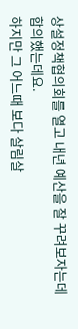상설정책협의회를 열고 내년 예산을 잘 꾸려보자는데 합의했는데요.
하지만 그 어느때 보다 살림살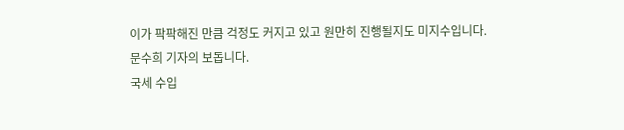이가 팍팍해진 만큼 걱정도 커지고 있고 원만히 진행될지도 미지수입니다.
문수희 기자의 보돕니다.
국세 수입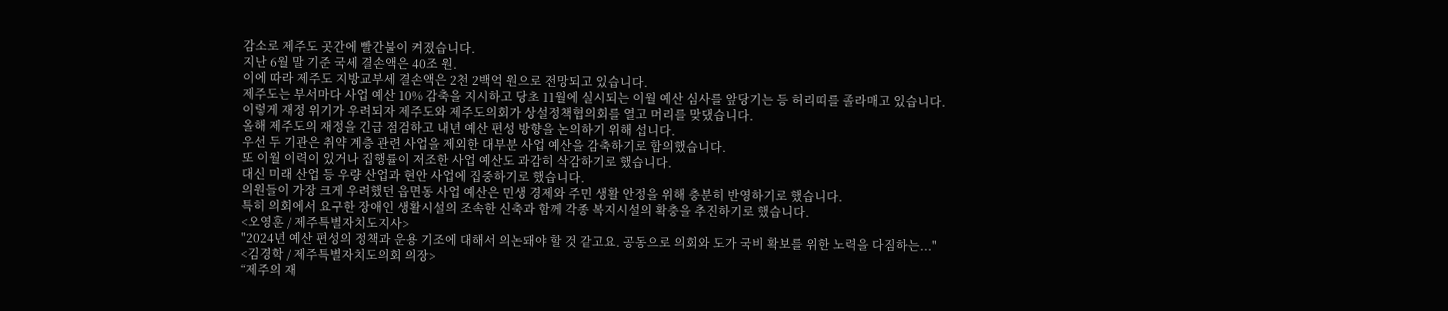감소로 제주도 곳간에 빨간불이 켜졌습니다.
지난 6월 말 기준 국세 결손액은 40조 원.
이에 따라 제주도 지방교부세 결손액은 2천 2백억 원으로 전망되고 있습니다.
제주도는 부서마다 사업 예산 10% 감축을 지시하고 당초 11월에 실시되는 이월 예산 심사를 앞당기는 등 허리띠를 졸라매고 있습니다.
이렇게 재정 위기가 우려되자 제주도와 제주도의회가 상설정책협의회를 열고 머리를 맞댔습니다.
올해 제주도의 재정을 긴급 점검하고 내년 예산 편성 방향을 논의하기 위해 섭니다.
우선 두 기관은 취약 계층 관련 사업을 제외한 대부분 사업 예산을 감축하기로 합의했습니다.
또 이월 이력이 있거나 집행률이 저조한 사업 예산도 과감히 삭감하기로 했습니다.
대신 미래 산업 등 우량 산업과 현안 사업에 집중하기로 했습니다.
의원들이 가장 크게 우려했던 읍면동 사업 예산은 민생 경제와 주민 생활 안정을 위해 충분히 반영하기로 했습니다.
특히 의회에서 요구한 장애인 생활시설의 조속한 신축과 함께 각종 복지시설의 확충을 추진하기로 했습니다.
<오영훈 / 제주특별자치도지사>
"2024년 예산 편성의 정책과 운용 기조에 대해서 의논돼야 할 것 같고요. 공동으로 의회와 도가 국비 확보를 위한 노력을 다짐하는..."
<김경학 / 제주특별자치도의회 의장>
“제주의 재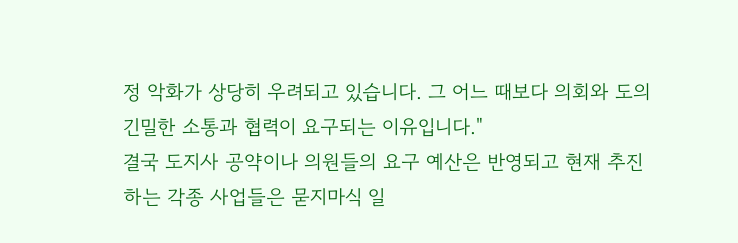정 악화가 상당히 우려되고 있습니다. 그 어느 때보다 의회와 도의 긴밀한 소통과 협력이 요구되는 이유입니다."
결국 도지사 공약이나 의원들의 요구 예산은 반영되고 현재 추진하는 각종 사업들은 묻지마식 일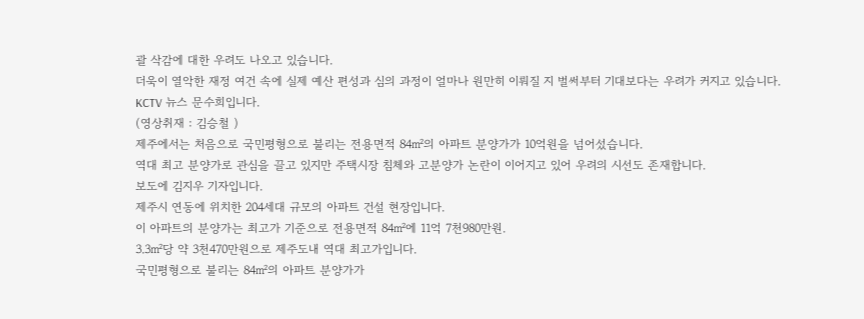괄 삭감에 대한 우려도 나오고 있습니다.
더욱이 열악한 재정 여건 속에 실제 예산 편성과 심의 과정이 얼마나 원만히 이뤄질 지 벌써부터 기대보다는 우려가 커지고 있습니다.
KCTV 뉴스 문수희입니다.
(영상취재 : 김승철 )
제주에서는 처음으로 국민평형으로 불리는 전용면적 84㎡의 아파트 분양가가 10억원을 넘어섰습니다.
역대 최고 분양가로 관심을 끌고 있지만 주택시장 침체와 고분양가 논란이 이어지고 있어 우려의 시선도 존재합니다.
보도에 김지우 기자입니다.
제주시 연동에 위치한 204세대 규모의 아파트 건설 현장입니다.
이 아파트의 분양가는 최고가 기준으로 전용면적 84㎡에 11억 7천980만원.
3.3㎡당 약 3천470만원으로 제주도내 역대 최고가입니다.
국민평형으로 불리는 84㎡의 아파트 분양가가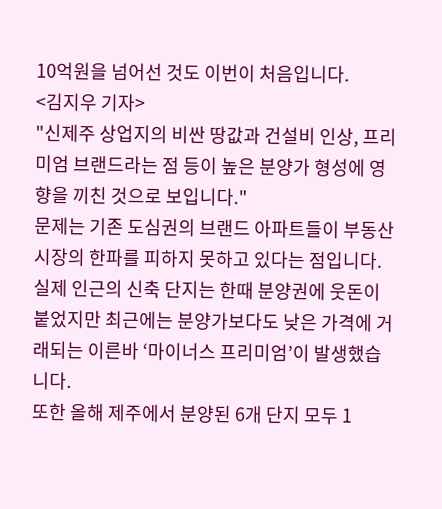10억원을 넘어선 것도 이번이 처음입니다.
<김지우 기자>
"신제주 상업지의 비싼 땅값과 건설비 인상, 프리미엄 브랜드라는 점 등이 높은 분양가 형성에 영향을 끼친 것으로 보입니다."
문제는 기존 도심권의 브랜드 아파트들이 부동산 시장의 한파를 피하지 못하고 있다는 점입니다.
실제 인근의 신축 단지는 한때 분양권에 웃돈이 붙었지만 최근에는 분양가보다도 낮은 가격에 거래되는 이른바 ‘마이너스 프리미엄’이 발생했습니다.
또한 올해 제주에서 분양된 6개 단지 모두 1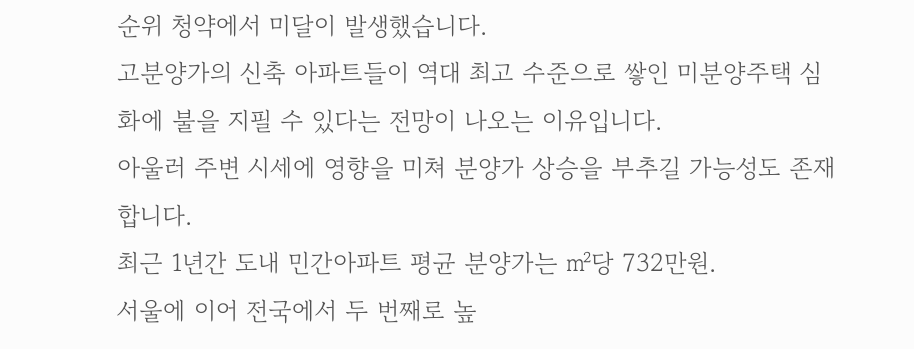순위 청약에서 미달이 발생했습니다.
고분양가의 신축 아파트들이 역대 최고 수준으로 쌓인 미분양주택 심화에 불을 지필 수 있다는 전망이 나오는 이유입니다.
아울러 주변 시세에 영향을 미쳐 분양가 상승을 부추길 가능성도 존재합니다.
최근 1년간 도내 민간아파트 평균 분양가는 ㎡당 732만원.
서울에 이어 전국에서 두 번째로 높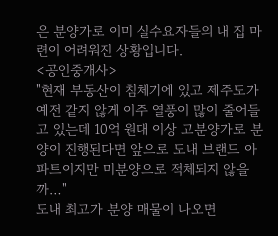은 분양가로 이미 실수요자들의 내 집 마련이 어려워진 상황입니다.
<공인중개사>
"현재 부동산이 침체기에 있고 제주도가 예전 같지 않게 이주 열풍이 많이 줄어들고 있는데 10억 원대 이상 고분양가로 분양이 진행된다면 앞으로 도내 브랜드 아파트이지만 미분양으로 적체되지 않을까…"
도내 최고가 분양 매물이 나오면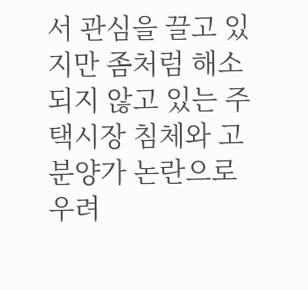서 관심을 끌고 있지만 좀처럼 해소되지 않고 있는 주택시장 침체와 고분양가 논란으로 우려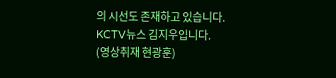의 시선도 존재하고 있습니다.
KCTV뉴스 김지우입니다.
(영상취재 현광훈)